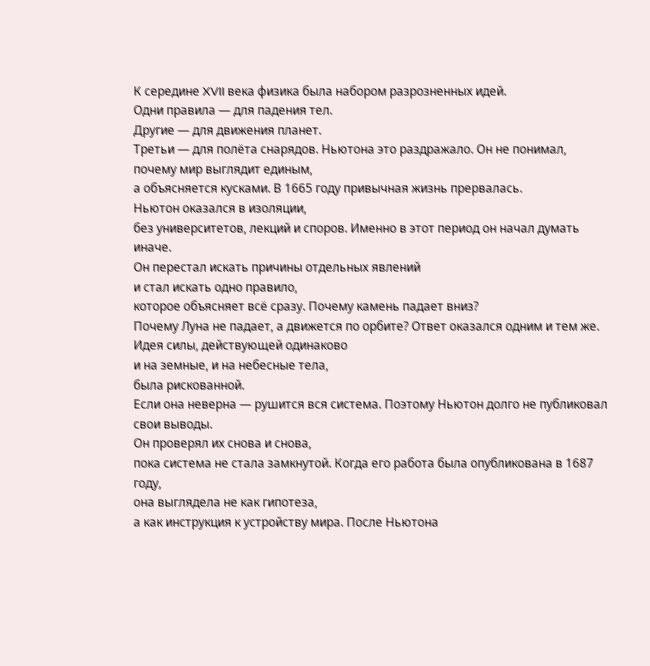К середине XVII века физика была набором разрозненных идей.
Одни правила — для падения тел.
Другие — для движения планет.
Третьи — для полёта снарядов. Ньютона это раздражало. Он не понимал,
почему мир выглядит единым,
а объясняется кусками. В 1665 году привычная жизнь прервалась.
Ньютон оказался в изоляции,
без университетов, лекций и споров. Именно в этот период он начал думать иначе.
Он перестал искать причины отдельных явлений
и стал искать одно правило,
которое объясняет всё сразу. Почему камень падает вниз?
Почему Луна не падает, а движется по орбите? Ответ оказался одним и тем же. Идея силы, действующей одинаково
и на земные, и на небесные тела,
была рискованной.
Если она неверна — рушится вся система. Поэтому Ньютон долго не публиковал свои выводы.
Он проверял их снова и снова,
пока система не стала замкнутой. Когда его работа была опубликована в 1687 году,
она выглядела не как гипотеза,
а как инструкция к устройству мира. После Ньютона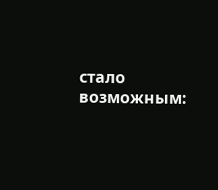стало возможным: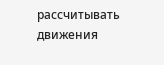рассчитывать движения